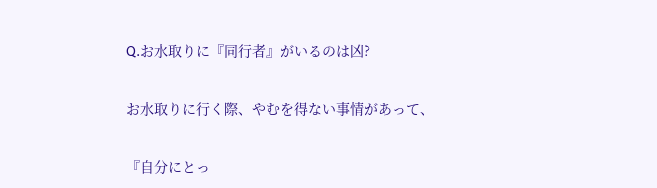Q.お水取りに『同行者』がいるのは凶?


お水取りに行く際、やむを得ない事情があって、


『自分にとっ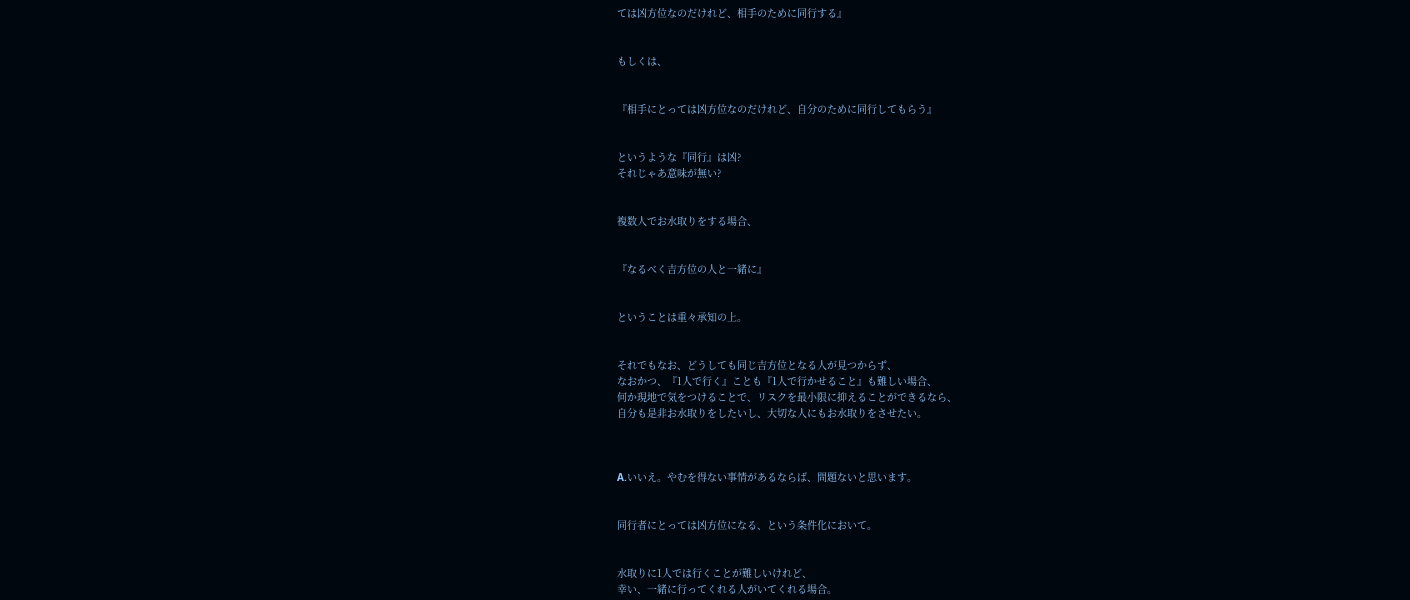ては凶方位なのだけれど、相手のために同行する』


もしくは、


『相手にとっては凶方位なのだけれど、自分のために同行してもらう』


というような『同行』は凶?
それじゃあ意味が無い?


複数人でお水取りをする場合、


『なるべく吉方位の人と一緒に』


ということは重々承知の上。


それでもなお、どうしても同じ吉方位となる人が見つからず、
なおかつ、『1人で行く』ことも『1人で行かせること』も難しい場合、
何か現地で気をつけることで、リスクを最小限に抑えることができるなら、
自分も是非お水取りをしたいし、大切な人にもお水取りをさせたい。



A.いいえ。やむを得ない事情があるならば、問題ないと思います。


同行者にとっては凶方位になる、という条件化において。


水取りに1人では行くことが難しいけれど、
幸い、一緒に行ってくれる人がいてくれる場合。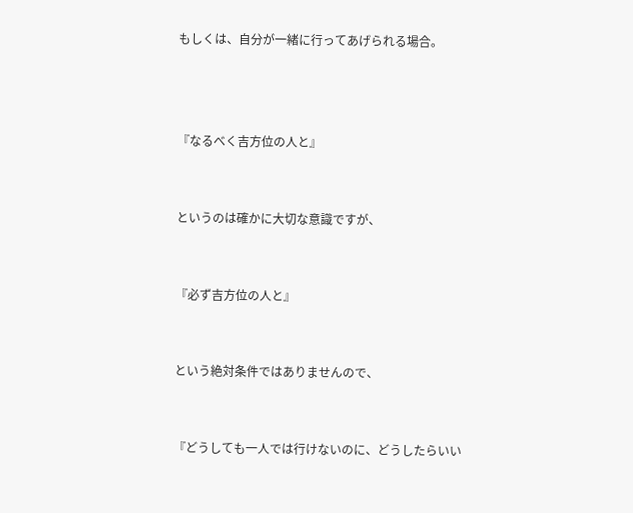もしくは、自分が一緒に行ってあげられる場合。



『なるべく吉方位の人と』


というのは確かに大切な意識ですが、


『必ず吉方位の人と』


という絶対条件ではありませんので、


『どうしても一人では行けないのに、どうしたらいい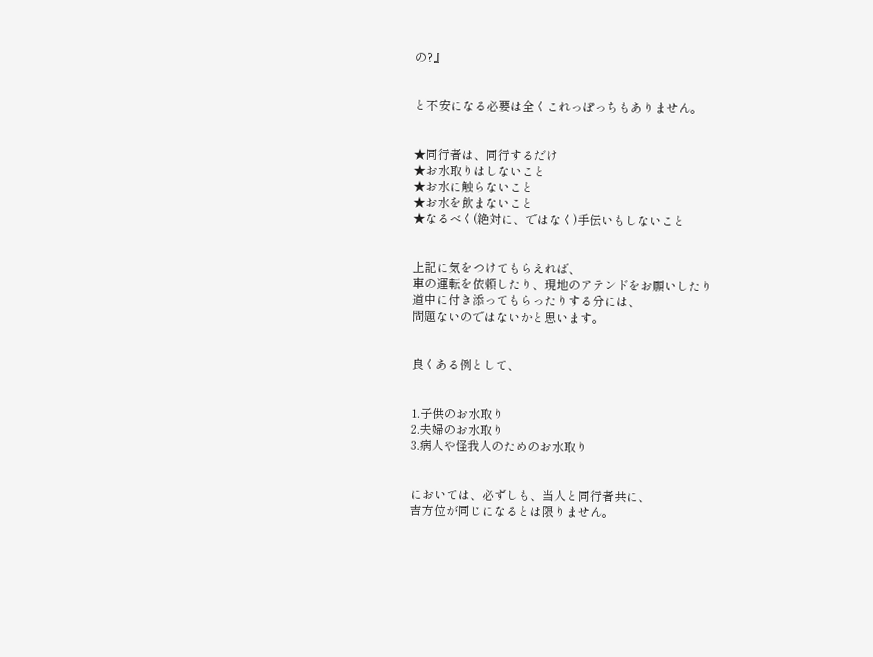の?』


と不安になる必要は全くこれっぽっちもありません。


★同行者は、同行するだけ
★お水取りはしないこと
★お水に触らないこと
★お水を飲まないこと
★なるべく(絶対に、ではなく)手伝いもしないこと


上記に気をつけてもらえれば、
車の運転を依頼したり、現地のアテンドをお願いしたり
道中に付き添ってもらったりする分には、
問題ないのではないかと思います。


良くある例として、


1.子供のお水取り
2.夫婦のお水取り
3.病人や怪我人のためのお水取り


においては、必ずしも、当人と同行者共に、
吉方位が同じになるとは限りません。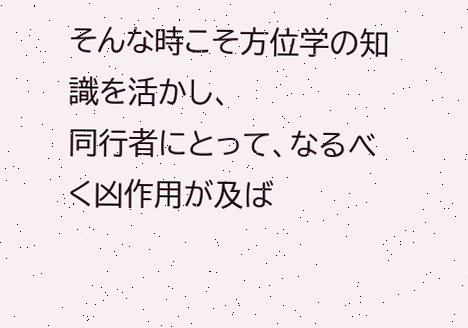そんな時こそ方位学の知識を活かし、
同行者にとって、なるべく凶作用が及ば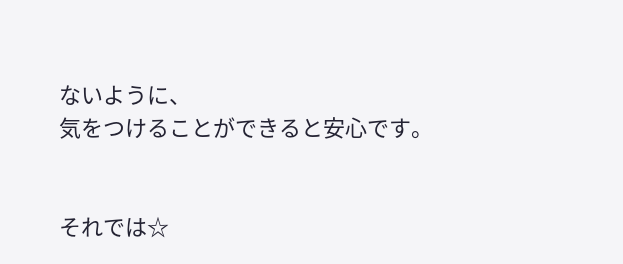ないように、
気をつけることができると安心です。


それでは☆